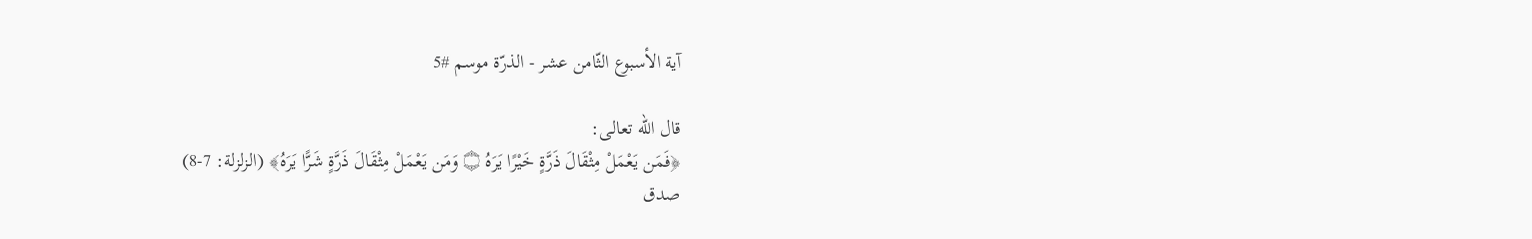آية الأسبوع الثّامن عشر - الذرّة موسم #5

قال الله تعالى:
﴿فَمَن يَعْمَلْ مِثْقَالَ ذَرَّةٍ خَيْرًا يَرَهُ ۝ وَمَن يَعْمَلْ مِثْقَالَ ذَرَّةٍ شَرًّا يَرَهُ﴾ (الزلزلة: 7-8)
صدق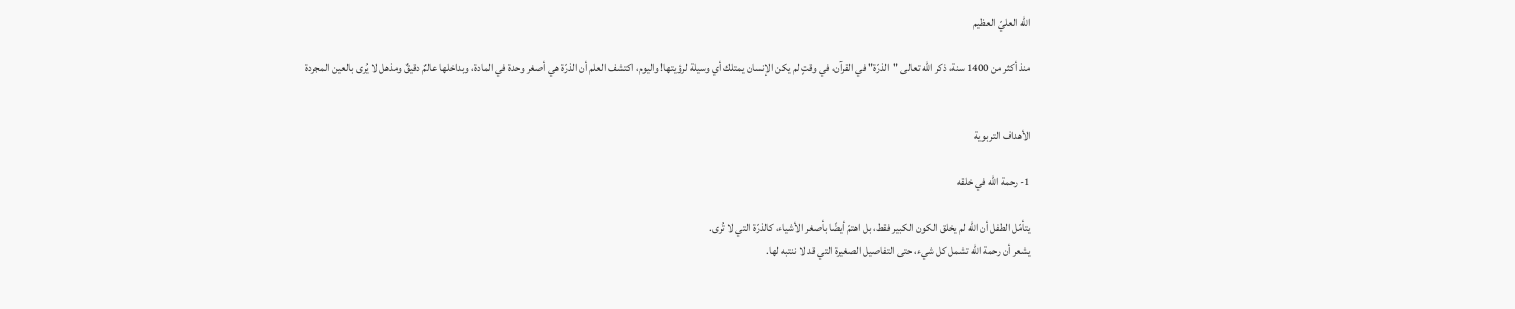الله العليّ العظيم

منذ أكثر من 1400 سنة، ذكر الله تعالى "الذرّة" في القرآن، في وقتٍ لم يكن الإنسان يمتلك أي وسيلة لرؤيتها! واليوم، اكتشف العلم أن الذرّة هي أصغر وحدة في المادة، وبداخلها عالمٌ دقيقٌ ومذهل لا يُرى بالعين المجردة


الأهداف التربوية

1- رحمة الله في خلقه

يتأمّل الطفل أن الله لم يخلق الكون الكبير فقط، بل اهتمّ أيضًا بأصغر الأشياء، كالذرّة التي لا تُرى.
يشعر أن رحمة الله تشمل كل شيء، حتى التفاصيل الصغيرة التي قد لا ننتبه لها.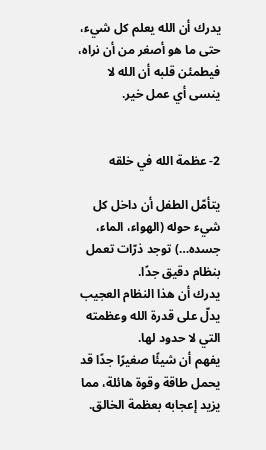يدرك أن الله يعلم كل شيء، حتى ما هو أصغر من أن نراه، فيطمئن قلبه أن الله لا ينسى أي عمل خير.


2- عظمة الله في خلقه

يتأمّل الطفل أن داخل كل شيء حوله (الهواء، الماء، جسده…) توجد ذرّات تعمل بنظام دقيق جدًا.
يدرك أن هذا النظام العجيب يدلّ على قدرة الله وعظمته التي لا حدود لها.
يفهم أن شيئًا صغيرًا جدًا قد يحمل طاقة وقوة هائلة، مما يزيد إعجابه بعظمة الخالق.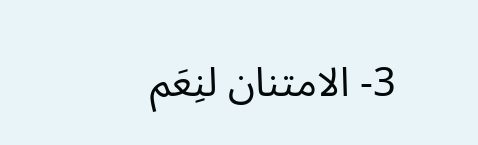3- الامتنان لنِعَم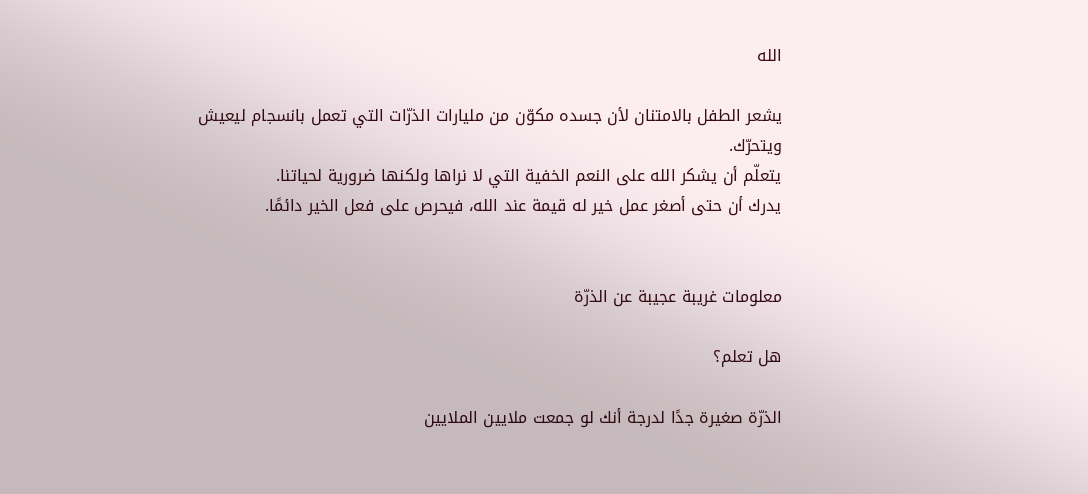الله

يشعر الطفل بالامتنان لأن جسده مكوّن من مليارات الذرّات التي تعمل بانسجام ليعيش ويتحرّك.
يتعلّم أن يشكر الله على النعم الخفية التي لا نراها ولكنها ضرورية لحياتنا.
يدرك أن حتى أصغر عمل خير له قيمة عند الله، فيحرص على فعل الخير دائمًا.


معلومات غريبة عجيبة عن الذرّة

هل تعلم؟

الذرّة صغيرة جدًا لدرجة أنك لو جمعت ملايين الملايين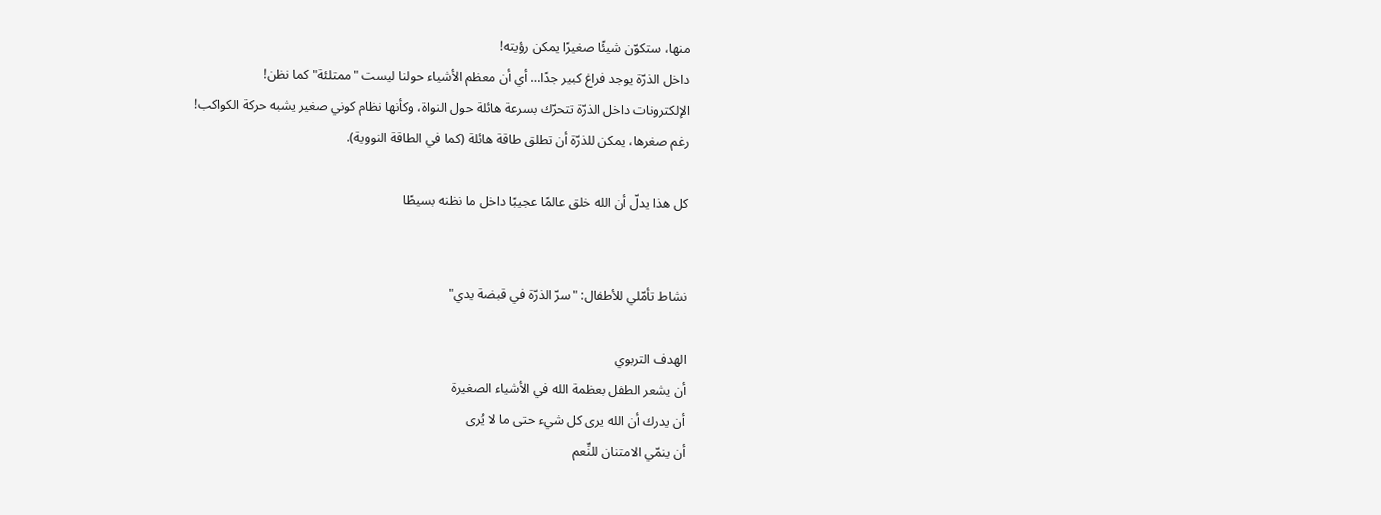منها، ستكوّن شيئًا صغيرًا يمكن رؤيته!
داخل الذرّة يوجد فراغ كبير جدًا… أي أن معظم الأشياء حولنا ليست "ممتلئة" كما نظن!
الإلكترونات داخل الذرّة تتحرّك بسرعة هائلة حول النواة، وكأنها نظام كوني صغير يشبه حركة الكواكب!
رغم صغرها، يمكن للذرّة أن تطلق طاقة هائلة (كما في الطاقة النووية).

كل هذا يدلّ أن الله خلق عالمًا عجيبًا داخل ما نظنه بسيطًا


نشاط تأمّلي للأطفال: "سرّ الذرّة في قبضة يدي"

الهدف التربوي
أن يشعر الطفل بعظمة الله في الأشياء الصغيرة
أن يدرك أن الله يرى كل شيء حتى ما لا يُرى
أن ينمّي الامتنان للنِّعم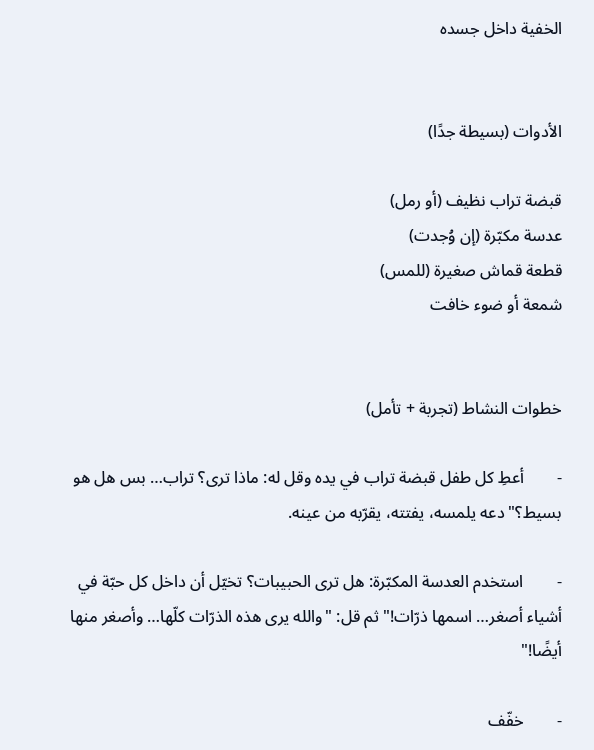الخفية داخل جسده


الأدوات (بسيطة جدًا)

قبضة تراب نظيف (أو رمل)
عدسة مكبّرة (إن وُجدت)
قطعة قماش صغيرة (للمس)
شمعة أو ضوء خافت


خطوات النشاط (تجربة + تأمل)

-        أعطِ كل طفل قبضة تراب في يده وقل له: ماذا ترى؟ تراب… بس هل هو بسيط؟" دعه يلمسه، يفتته، يقرّبه من عينه.

-        استخدم العدسة المكبّرة: هل ترى الحبيبات؟ تخيّل أن داخل كل حبّة في أشياء أصغر… اسمها ذرّات!" ثم قل: "والله يرى هذه الذرّات كلّها… وأصغر منها أيضًا!"

-        خفّف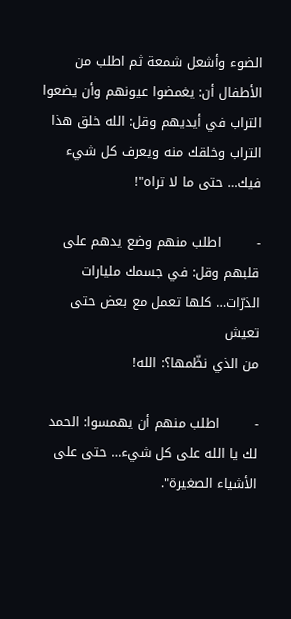الضوء وأشعل شمعة ثم اطلب من الأطفال أن: يغمضوا عيونهم وأن يضعوا التراب في أيديهم وقل: الله خلق هذا التراب وخلقك منه ويعرف كل شيء فيك… حتى ما لا تراه"!

-        اطلب منهم وضع يدهم على قلبهم وقل: في جسمك مليارات الذرّات… كلها تعمل مع بعض حتى تعيش
من الذي نظّمها؟: الله!

-        اطلب منهم أن يهمسوا: الحمد لك يا الله على كل شيء… حتى على الأشياء الصغيرة".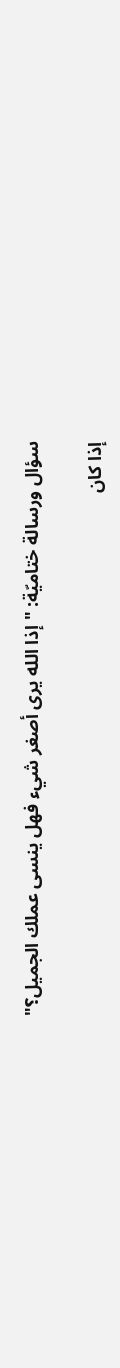سؤال ورسالة ختاميّة: "إذا الله يرى أصغر شيء فهل ينسى عملك الجميل؟"

إذا كان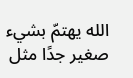الله يهتمّ بشيء صغير جدًا مثل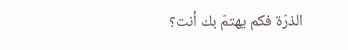الذرّة فكم يهتمّ بك أنت؟